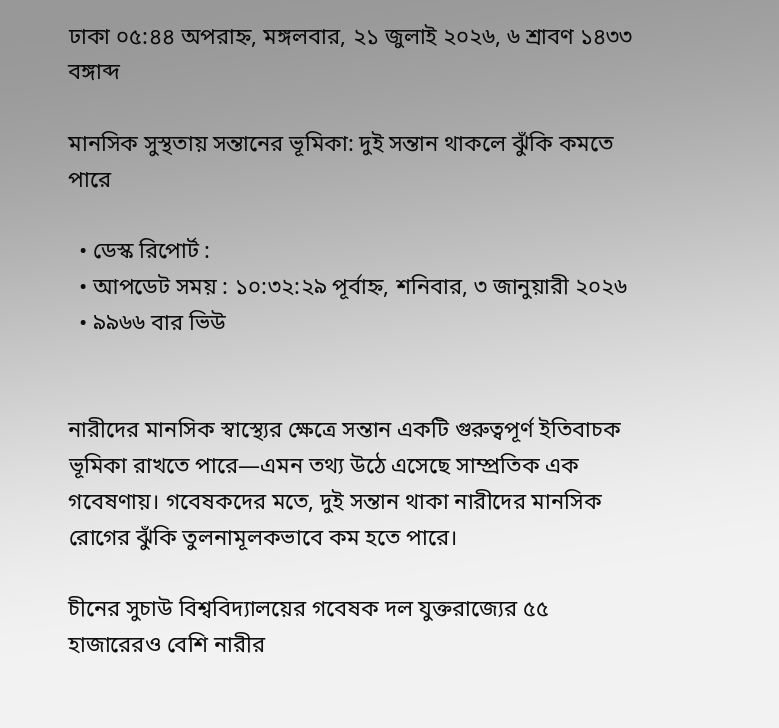ঢাকা ০৫:৪৪ অপরাহ্ন, মঙ্গলবার, ২১ জুলাই ২০২৬, ৬ শ্রাবণ ১৪৩৩ বঙ্গাব্দ

মানসিক সুস্থতায় সন্তানের ভূমিকা: দুই সন্তান থাকলে ঝুঁকি কমতে পারে

  • ডেস্ক রিপোর্ট :
  • আপডেট সময় : ১০:৩২:২৯ পূর্বাহ্ন, শনিবার, ৩ জানুয়ারী ২০২৬
  • ৯৯৬৬ বার ভিউ


নারীদের মানসিক স্বাস্থ্যের ক্ষেত্রে সন্তান একটি গুরুত্বপূর্ণ ইতিবাচক ভূমিকা রাখতে পারে—এমন তথ্য উঠে এসেছে সাম্প্রতিক এক গবেষণায়। গবেষকদের মতে, দুই সন্তান থাকা নারীদের মানসিক রোগের ঝুঁকি তুলনামূলকভাবে কম হতে পারে।

চীনের সুচাউ বিশ্ববিদ্যালয়ের গবেষক দল যুক্তরাজ্যের ৫৫ হাজারেরও বেশি নারীর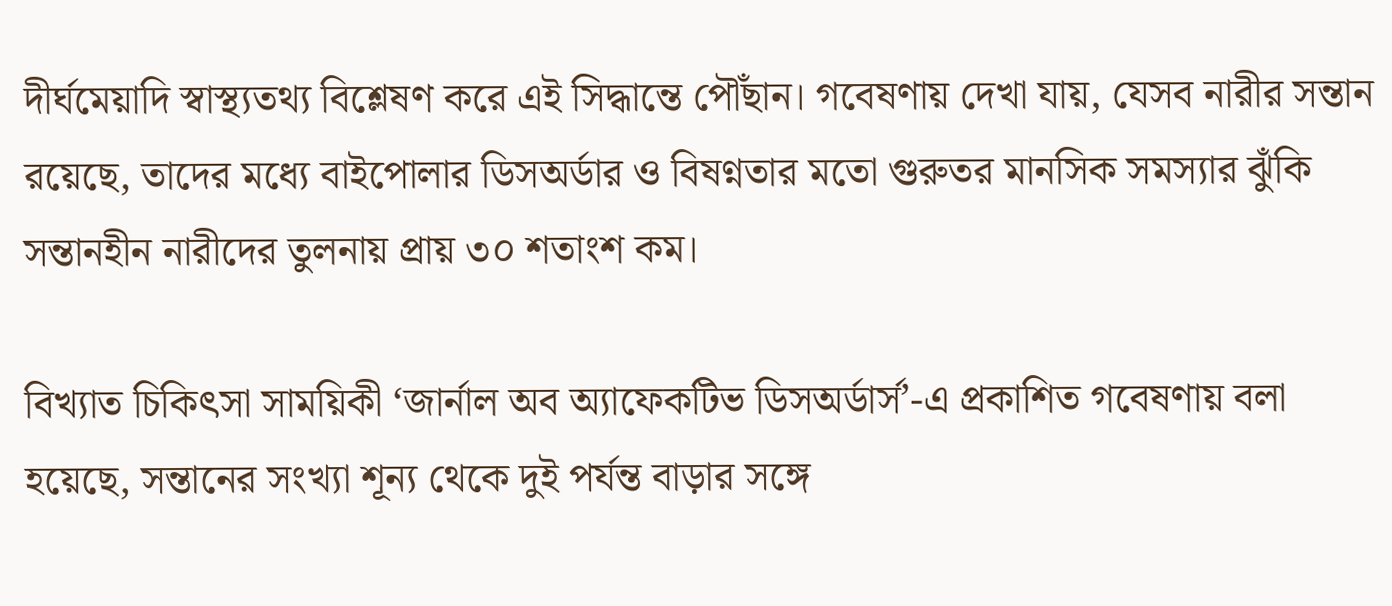দীর্ঘমেয়াদি স্বাস্থ্যতথ্য বিশ্লেষণ করে এই সিদ্ধান্তে পৌঁছান। গবেষণায় দেখা যায়, যেসব নারীর সন্তান রয়েছে, তাদের মধ্যে বাইপোলার ডিসঅর্ডার ও বিষণ্নতার মতো গুরুতর মানসিক সমস্যার ঝুঁকি সন্তানহীন নারীদের তুলনায় প্রায় ৩০ শতাংশ কম।

বিখ্যাত চিকিৎসা সাময়িকী ‘জার্নাল অব অ্যাফেকটিভ ডিসঅর্ডার্স’-এ প্রকাশিত গবেষণায় বলা হয়েছে, সন্তানের সংখ্যা শূন্য থেকে দুই পর্যন্ত বাড়ার সঙ্গে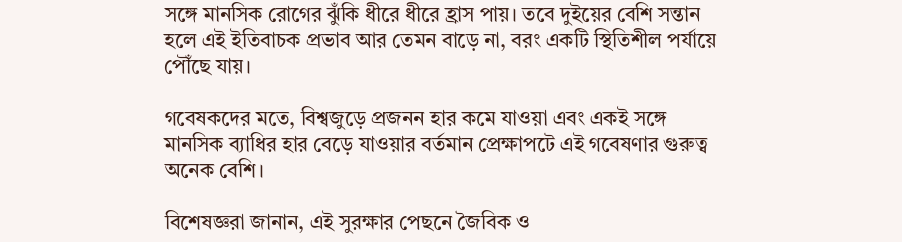সঙ্গে মানসিক রোগের ঝুঁকি ধীরে ধীরে হ্রাস পায়। তবে দুইয়ের বেশি সন্তান হলে এই ইতিবাচক প্রভাব আর তেমন বাড়ে না, বরং একটি স্থিতিশীল পর্যায়ে পৌঁছে যায়।

গবেষকদের মতে, বিশ্বজুড়ে প্রজনন হার কমে যাওয়া এবং একই সঙ্গে মানসিক ব্যাধির হার বেড়ে যাওয়ার বর্তমান প্রেক্ষাপটে এই গবেষণার গুরুত্ব অনেক বেশি।

বিশেষজ্ঞরা জানান, এই সুরক্ষার পেছনে জৈবিক ও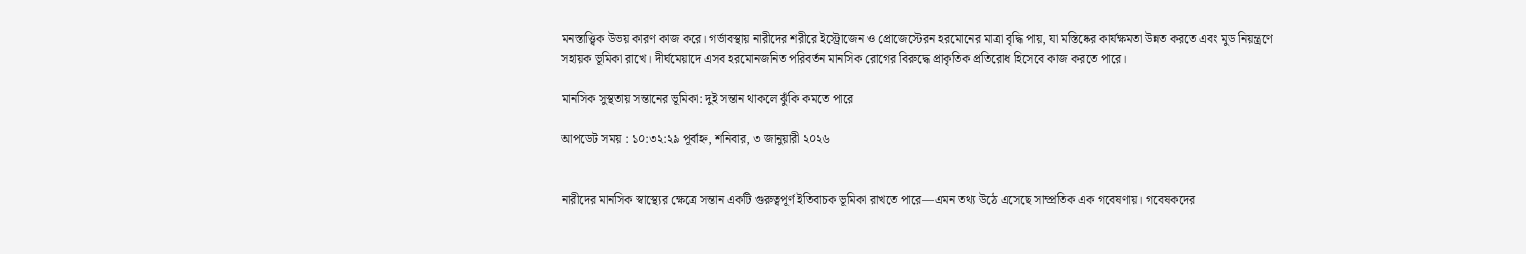মনস্তাত্ত্বিক উভয় কারণ কাজ করে। গর্ভাবস্থায় নারীদের শরীরে ইস্ট্রোজেন ও প্রোজেস্টেরন হরমোনের মাত্রা বৃদ্ধি পায়, যা মস্তিষ্কের কার্যক্ষমতা উন্নত করতে এবং মুড নিয়ন্ত্রণে সহায়ক ভূমিকা রাখে। দীর্ঘমেয়াদে এসব হরমোনজনিত পরিবর্তন মানসিক রোগের বিরুদ্ধে প্রাকৃতিক প্রতিরোধ হিসেবে কাজ করতে পারে।

মানসিক সুস্থতায় সন্তানের ভূমিকা: দুই সন্তান থাকলে ঝুঁকি কমতে পারে

আপডেট সময় : ১০:৩২:২৯ পূর্বাহ্ন, শনিবার, ৩ জানুয়ারী ২০২৬


নারীদের মানসিক স্বাস্থ্যের ক্ষেত্রে সন্তান একটি গুরুত্বপূর্ণ ইতিবাচক ভূমিকা রাখতে পারে—এমন তথ্য উঠে এসেছে সাম্প্রতিক এক গবেষণায়। গবেষকদের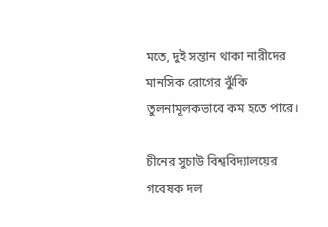মতে, দুই সন্তান থাকা নারীদের মানসিক রোগের ঝুঁকি তুলনামূলকভাবে কম হতে পারে।

চীনের সুচাউ বিশ্ববিদ্যালয়ের গবেষক দল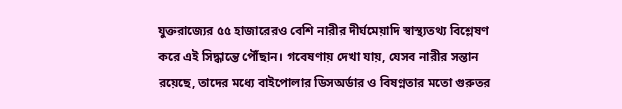যুক্তরাজ্যের ৫৫ হাজারেরও বেশি নারীর দীর্ঘমেয়াদি স্বাস্থ্যতথ্য বিশ্লেষণ করে এই সিদ্ধান্তে পৌঁছান। গবেষণায় দেখা যায়, যেসব নারীর সন্তান রয়েছে, তাদের মধ্যে বাইপোলার ডিসঅর্ডার ও বিষণ্নতার মতো গুরুতর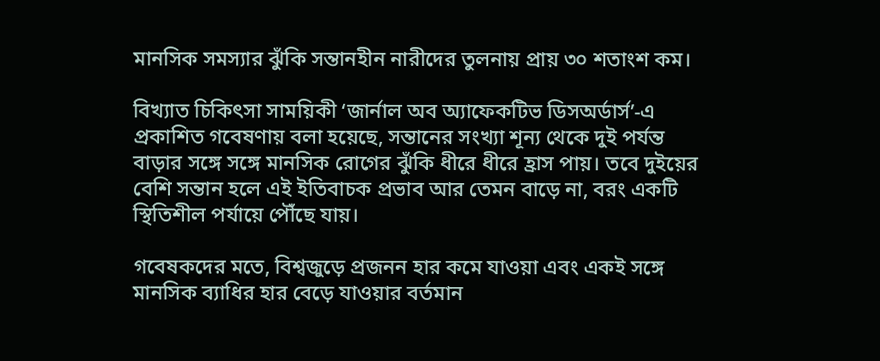মানসিক সমস্যার ঝুঁকি সন্তানহীন নারীদের তুলনায় প্রায় ৩০ শতাংশ কম।

বিখ্যাত চিকিৎসা সাময়িকী ‘জার্নাল অব অ্যাফেকটিভ ডিসঅর্ডার্স’-এ প্রকাশিত গবেষণায় বলা হয়েছে, সন্তানের সংখ্যা শূন্য থেকে দুই পর্যন্ত বাড়ার সঙ্গে সঙ্গে মানসিক রোগের ঝুঁকি ধীরে ধীরে হ্রাস পায়। তবে দুইয়ের বেশি সন্তান হলে এই ইতিবাচক প্রভাব আর তেমন বাড়ে না, বরং একটি স্থিতিশীল পর্যায়ে পৌঁছে যায়।

গবেষকদের মতে, বিশ্বজুড়ে প্রজনন হার কমে যাওয়া এবং একই সঙ্গে মানসিক ব্যাধির হার বেড়ে যাওয়ার বর্তমান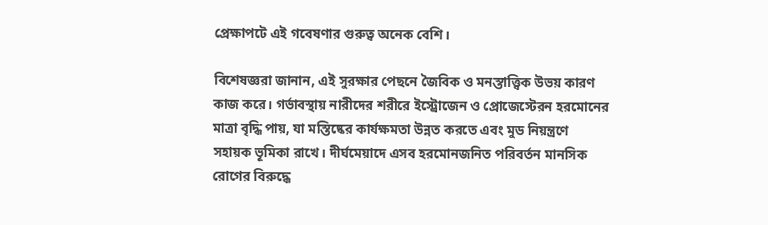প্রেক্ষাপটে এই গবেষণার গুরুত্ব অনেক বেশি।

বিশেষজ্ঞরা জানান, এই সুরক্ষার পেছনে জৈবিক ও মনস্তাত্ত্বিক উভয় কারণ কাজ করে। গর্ভাবস্থায় নারীদের শরীরে ইস্ট্রোজেন ও প্রোজেস্টেরন হরমোনের মাত্রা বৃদ্ধি পায়, যা মস্তিষ্কের কার্যক্ষমতা উন্নত করতে এবং মুড নিয়ন্ত্রণে সহায়ক ভূমিকা রাখে। দীর্ঘমেয়াদে এসব হরমোনজনিত পরিবর্তন মানসিক রোগের বিরুদ্ধে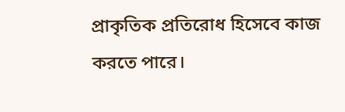প্রাকৃতিক প্রতিরোধ হিসেবে কাজ করতে পারে।